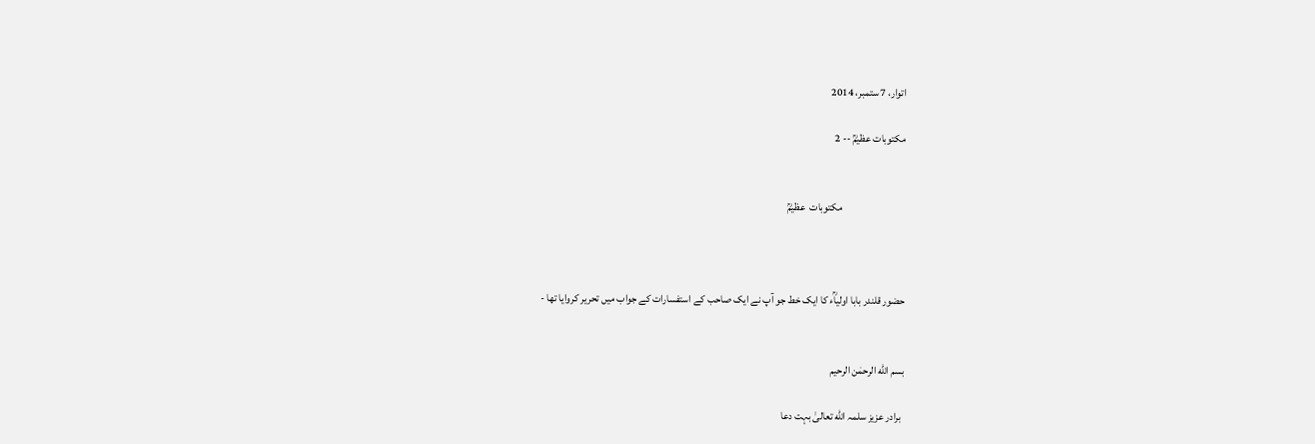اتوار، 7 ستمبر، 2014

مکتوبات عظیمؒ -- 2


                              مکتوبات  عظیمؒ



حضور قلندر بابا اولیاؒء کا ایک خط جو آپ نے ایک صاحب کے استفسارات کے جواب میں تحریر کروایا تھا -


بسم الله الرحمٰن الرحیم

 برادر عزیز سلمہ الله تعالیٰ بہت دعا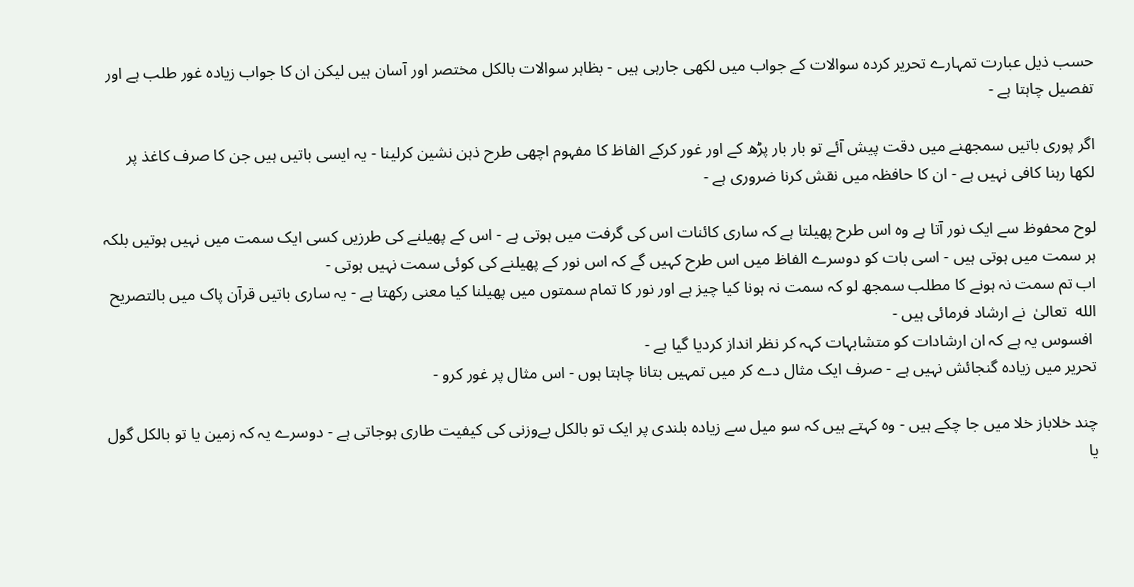حسب ذیل عبارت تمہارے تحریر کردہ سوالات کے جواب میں لکھی جارہی ہیں - بظاہر سوالات بالکل مختصر اور آسان ہیں لیکن ان کا جواب زیادہ غور طلب ہے اور تفصیل چاہتا ہے -

اگر پوری باتیں سمجھنے میں دقت پیش آئے تو بار بار پڑھ کے اور غور کرکے الفاظ کا مفہوم اچھی طرح ذہن نشین کرلینا - یہ ایسی باتیں ہیں جن کا صرف کاغذ پر لکھا رہنا کافی نہیں ہے - ان کا حافظہ میں نقش کرنا ضروری ہے -

لوح محفوظ سے ایک نور آتا ہے وہ اس طرح پھیلتا ہے کہ ساری کائنات اس کی گرفت میں ہوتی ہے - اس کے پھیلنے کی طرزیں کسی ایک سمت میں نہیں ہوتیں بلکہ ہر سمت میں ہوتی ہیں - اسی بات کو دوسرے الفاظ میں اس طرح کہیں گے کہ اس نور کے پھیلنے کی کوئی سمت نہیں ہوتی -
اب تم سمت نہ ہونے کا مطلب سمجھ لو کہ سمت نہ ہونا کیا چیز ہے اور نور کا تمام سمتوں میں پھیلنا کیا معنی رکھتا ہے - یہ ساری باتیں قرآن پاک میں بالتصریح  الله  تعالیٰ  نے ارشاد فرمائی ہیں -
 افسوس یہ ہے کہ ان ارشادات کو متشابہات کہہ کر نظر انداز کردیا گیا ہے -
تحریر میں زیادہ گنجائش نہیں ہے - صرف ایک مثال دے کر میں تمہیں بتانا چاہتا ہوں - اس مثال پر غور کرو -

چند خلاباز خلا میں جا چکے ہیں - وہ کہتے ہیں کہ سو میل سے زیادہ بلندی پر ایک تو بالکل بےوزنی کی کیفیت طاری ہوجاتی ہے - دوسرے یہ کہ زمین یا تو بالکل گول یا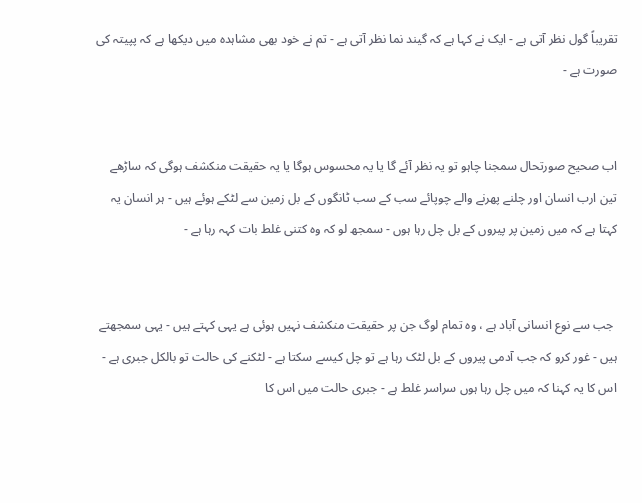تقریباً گول نظر آتی ہے - ایک نے کہا ہے کہ گیند نما نظر آتی ہے - تم نے خود بھی مشاہدہ میں دیکھا ہے کہ پپیتہ کی صورت ہے -


اب صحیح صورتحال سمجنا چاہو تو یہ نظر آئے گا یا یہ محسوس ہوگا یا یہ حقیقت منکشف ہوگی کہ ساڑھے تین ارب انسان اور چلنے پھرنے والے چوپائے سب کے سب ٹانگوں کے بل زمین سے لٹکے ہوئے ہیں - ہر انسان یہ کہتا ہے کہ میں زمین پر پیروں کے بل چل رہا ہوں - سمجھ لو کہ وہ کتنی غلط بات کہہ رہا ہے -


 جب سے نوع انسانی آباد ہے ، وہ تمام لوگ جن پر حقیقت منکشف نہیں ہوئی ہے یہی کہتے ہیں - یہی سمجھتے ہیں - غور کرو کہ جب آدمی پیروں کے بل لٹک رہا ہے تو چل کیسے سکتا ہے - لٹکنے کی حالت تو بالکل جبری ہے - اس کا یہ کہنا کہ میں چل رہا ہوں سراسر غلط ہے - جبری حالت میں اس کا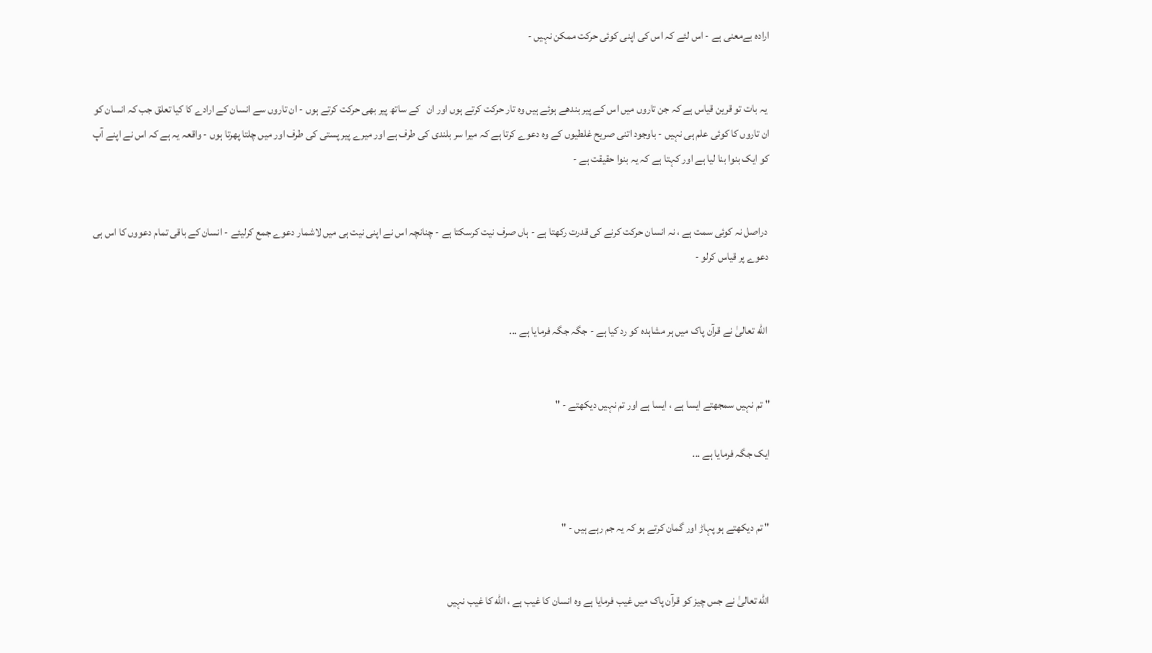ارادہ بےمعنی ہے - اس لئے کہ اس کی اپنی کوئی حرکت ممکن نہیں -


 یہ بات تو قرین قیاس ہے کہ جن تاروں میں اس کے پیر بندھے ہوئے ہیں وہ تار حرکت کرتے ہوں اور ان   کے ساتھ پیر بھی حرکت کرتے ہوں - ان تاروں سے انسان کے ارادے کا کیا تعلق جب کہ انسان کو ان تاروں کا کوئی علم ہی نہیں - باوجود اتنی صریح غلطیوں کے وہ دعوے کرتا ہے کہ میرا سر بلندی کی طرف ہے اور میرے پیر پستی کی طرف اور میں چلتا پھرتا ہوں - واقعہ یہ ہے کہ اس نے اپنے آپ کو ایک بنوا بنا لیا ہے اور کہتا ہے کہ یہ بنوا حقیقت ہے -


 دراصل نہ کوئی سمت ہے ، نہ انسان حرکت کرنے کی قدرت رکھتا ہے - ہاں صرف نیت کرسکتا ہے - چنانچہ اس نے اپنی نیت ہی میں لاشمار دعوے جمع کرلیئے - انسان کے باقی تمام دعووں کا اس ہی دعوے پر قیاس کرلو -


 الله تعالیٰ نے قرآن پاک میں ہر مشاہدہ کو رد کیا ہے - جگہ جگہ فرمایا ہے ...


" تم نہیں سمجھتے ایسا ہے ، ایسا ہے اور تم نہیں دیکھتے - "

ایک جگہ فرمایا ہے ...


" تم دیکھتے ہو پہاڑ اور گمان کرتے ہو کہ یہ جم رہے ہیں - "


الله تعالیٰ نے جس چیز کو قرآن پاک میں غیب فرمایا ہے وہ انسان کا غیب ہے ، الله کا غیب نہیں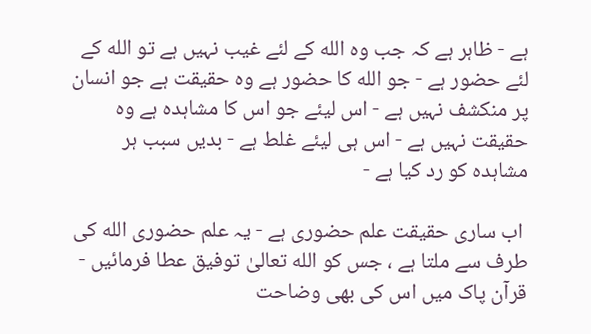ہے - ظاہر ہے کہ جب وہ الله کے لئے غیب نہیں ہے تو الله کے لئے حضور ہے - جو الله کا حضور ہے وہ حقیقت ہے جو انسان پر منکشف نہیں ہے - اس لیئے جو اس کا مشاہدہ ہے وہ حقیقت نہیں ہے - اس ہی لیئے غلط ہے - بدیں سبب ہر مشاہدہ کو رد کیا ہے -

 اب ساری حقیقت علم حضوری ہے - یہ علم حضوری الله کی طرف سے ملتا ہے ، جس کو الله تعالیٰ توفیق عطا فرمائیں - قرآن پاک میں اس کی بھی وضاحت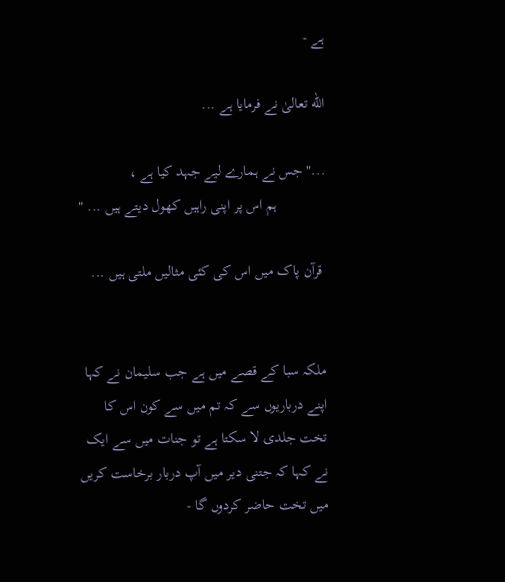ہے -

الله تعالیٰ نے فرمایا ہے ...

..." جس نے ہمارے لیے جہد کیا ہے ،
             ہم اس پر اپنی راہیں کھول دیتے ہیں ... "

 قرآن پاک میں اس کی کئی مثالیں ملتی ہیں ...


ملکہ سبا کے قصے میں ہے جب سلیمان نے کہا اپنے درباریوں سے کہ تم میں سے کون اس کا  تخت جلدی لا سکتا ہے تو جنات میں سے ایک نے کہا کہ جتنی دیر میں آپ دربار برخاست کریں میں تخت حاضر کردوں گا -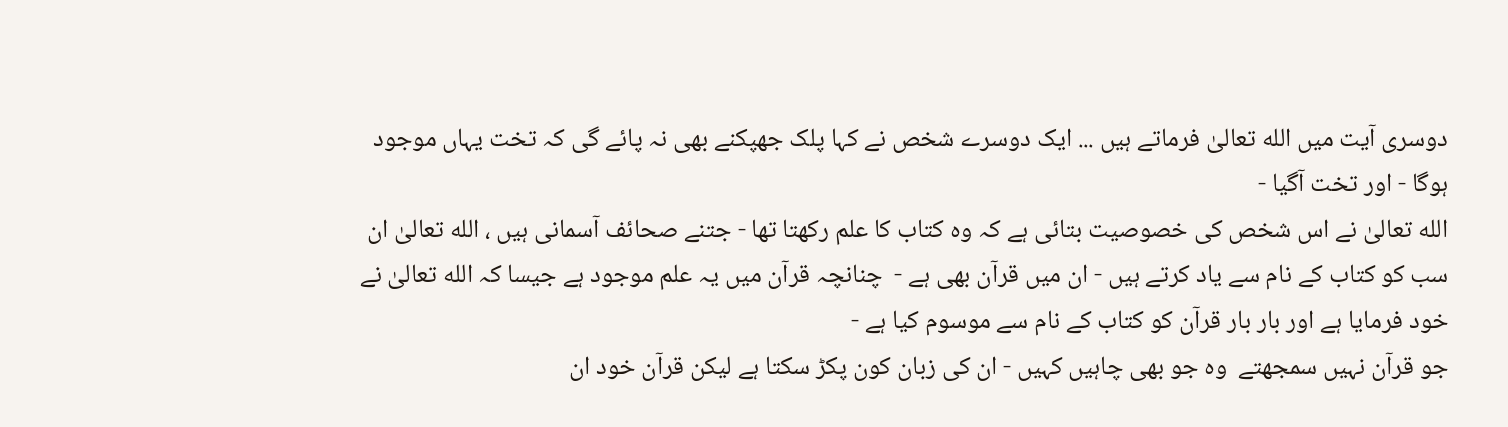دوسری آیت میں الله تعالیٰ فرماتے ہیں ... ایک دوسرے شخص نے کہا پلک جھپکنے بھی نہ پائے گی کہ تخت یہاں موجود ہوگا - اور تخت آگیا -
الله تعالیٰ نے اس شخص کی خصوصیت بتائی ہے کہ وہ کتاب کا علم رکھتا تھا - جتنے صحائف آسمانی ہیں ، الله تعالیٰ ان سب کو کتاب کے نام سے یاد کرتے ہیں - ان میں قرآن بھی ہے -  چنانچہ قرآن میں یہ علم موجود ہے جیسا کہ الله تعالیٰ نے خود فرمایا ہے اور بار بار قرآن کو کتاب کے نام سے موسوم کیا ہے -
جو قرآن نہیں سمجھتے  وہ جو بھی چاہیں کہیں - ان کی زبان کون پکڑ سکتا ہے لیکن قرآن خود ان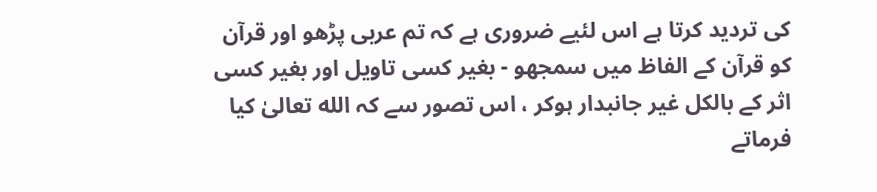کی تردید کرتا ہے اس لئیے ضروری ہے کہ تم عربی پڑھو اور قرآن کو قرآن کے الفاظ میں سمجھو - بغیر کسی تاویل اور بغیر کسی اثر کے بالکل غیر جانبدار ہوکر ، اس تصور سے کہ الله تعالیٰ کیا فرماتے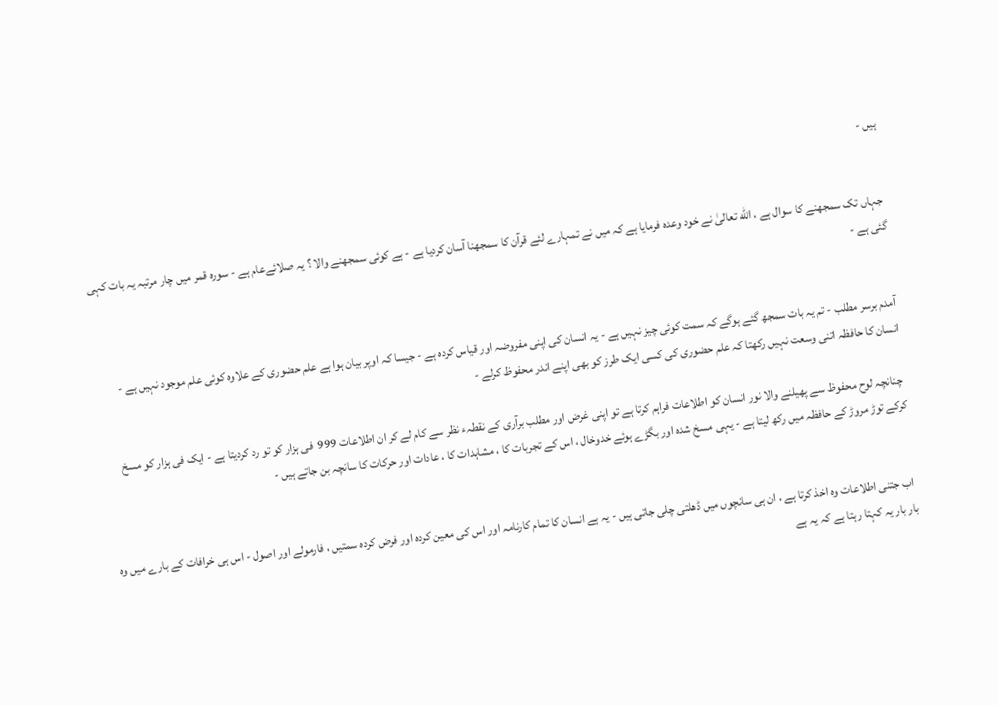ہیں -


 جہاں تک سمجھنے کا سوال ہے ، الله تعالیٰ نے خود وعدہ فرمایا ہے کہ میں نے تمہارے لئے قرآن کا سمجھنا آسان کردیا ہے - ہے کوئی سمجھنے والا ؟ یہ صلائےعام ہے - سورہ قمر میں چار مرتبہ یہ بات کہی گئی ہے -


آمدم برسر مطلب - تم یہ بات سمجھ گئے ہوگے کہ سمت کوئی چیز نہیں ہے - یہ انسان کی اپنی مفروضہ اور قیاس کردہ ہے - جیسا کہ اوپر بیان ہوا ہے علم حضوری کے علاوہ کوئی علم موجود نہیں ہے - انسان کا حافظہ اتنی وسعت نہیں رکھتا کہ علم حضوری کی کسی ایک طرز کو بھی اپنے اندر محفوظ کرلے -

 چنانچہ لوح محفوظ سے پھیلنے والا نور انسان کو اطلاعات فراہم کرتا ہے تو اپنی غرض اور مطلب برآری کے نقطہء نظر سے کام لے کر ان اطلاعات 999  فی ہزار کو تو رد کردیتا ہے - ایک فی ہزار کو مسخ کرکے توڑ مروڑ کے حافظہ میں رکھ لیتا ہے - یہی مسخ شدہ اور بگڑے ہوئے خدوخال ، اس کے تجربات کا ، مشاہدات کا ، عادات اور حرکات کا سانچہ بن جاتے ہیں -


 اب جتنی اطلاعات وہ اخذ کرتا ہے ، ان ہی سانچوں میں ڈھلتی چلی جاتی ہیں - یہ ہے انسان کا تمام کارنامہ اور اس کی معین کردہ اور فرض کردہ سمتیں ، فارمولے اور اصول - اس ہی خرافات کے بارے میں وہ بار بار یہ کہتا رہتا ہے کہ یہ ہے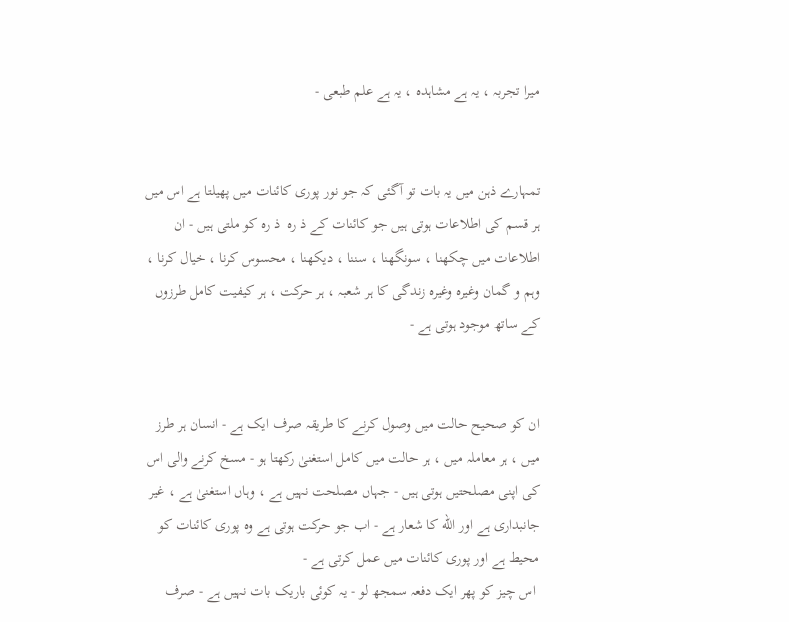میرا تجربہ ، یہ ہے مشاہدہ ، یہ ہے علم طبعی -


تمہارے ذہن میں یہ بات تو آگئی کہ جو نور پوری کائنات میں پھیلتا ہے اس میں ہر قسم کی اطلاعات ہوتی ہیں جو کائنات کے ذ رہ  ذ رہ کو ملتی ہیں - ان اطلاعات میں چکھنا ، سونگھنا ، سننا ، دیکھنا ، محسوس کرنا ، خیال کرنا ، وہم و گمان وغیرہ وغیرہ زندگی کا ہر شعبہ ، ہر حرکت ، ہر کیفیت کامل طرزوں کے ساتھ موجود ہوتی ہے -


ان کو صحیح حالت میں وصول کرنے کا طریقہ صرف ایک ہے - انسان ہر طرز میں ، ہر معاملہ میں ، ہر حالت میں کامل استغنیٰ رکھتا ہو - مسخ کرنے والی اس کی اپنی مصلحتیں ہوتی ہیں - جہاں مصلحت نہیں ہے ، وہاں استغنیٰ ہے ، غیر جانبداری ہے اور الله کا شعار ہے - اب جو حرکت ہوتی ہے وہ پوری کائنات کو محیط ہے اور پوری کائنات میں عمل کرتی ہے -
 اس چیز کو پھر ایک دفعہ سمجھ لو - یہ کوئی باریک بات نہیں ہے - صرف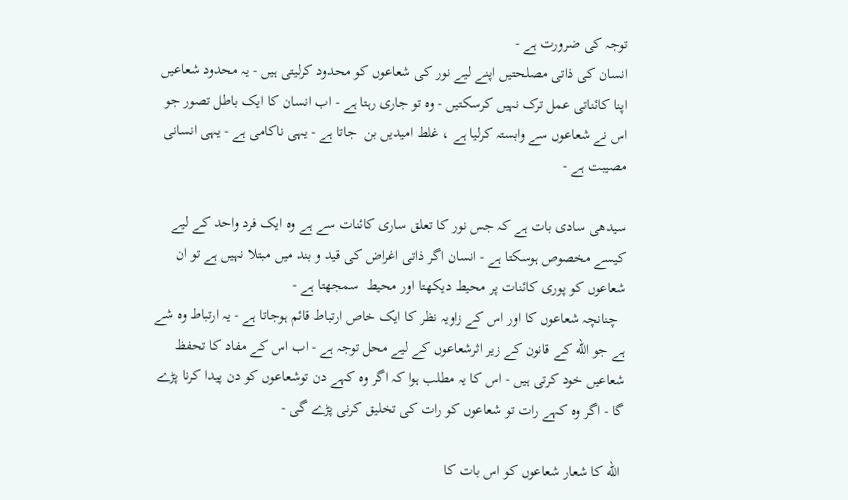توجہ کی ضرورت ہے -
انسان کی ذاتی مصلحتیں اپنے لیے نور کی شعاعوں کو محدود کرلیتی ہیں - یہ محدود شعاعیں اپنا کائناتی عمل ترک نہیں کرسکتیں - وہ تو جاری رہتا ہے - اب انسان کا ایک باطل تصور جو اس نے شعاعوں سے وابستہ کرلیا ہے ، غلط امیدیں بن  جاتا ہے - یہی ناکامی ہے - یہی انسانی مصیبت ہے -

سیدھی سادی بات ہے کہ جس نور کا تعلق ساری کائنات سے ہے وہ ایک فرد واحد کے لیے کیسے مخصوص ہوسکتا ہے - انسان اگر ذاتی اغراض کی قید و بند میں مبتلا نہیں ہے تو ان  شعاعوں کو پوری کائنات پر محیط دیکھتا اور محیط  سمجھتا ہے -
  چنانچہ شعاعوں کا اور اس کے زاویہ نظر کا ایک خاص ارتباط قائم ہوجاتا ہے - یہ ارتباط وہ شے ہے جو الله کے قانون کے زیر اثرشعاعوں کے لیے محل توجہ ہے - اب اس کے مفاد کا تحفظ شعاعیں خود کرتی ہیں - اس کا یہ مطلب ہوا کہ اگر وہ کہے دن توشعاعوں کو دن پیدا کرنا پڑے گا - اگر وہ کہے رات تو شعاعوں کو رات کی تخلیق کرنی پڑے گی -

 الله کا شعار شعاعوں کو اس بات کا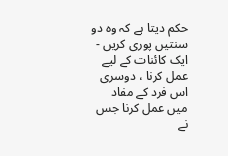حکم دیتا ہے کہ وہ دو سنتیں پوری کریں - ایک کائنات کے لیے عمل کرنا ، دوسری اس فرد کے مفاد میں عمل کرنا جس نے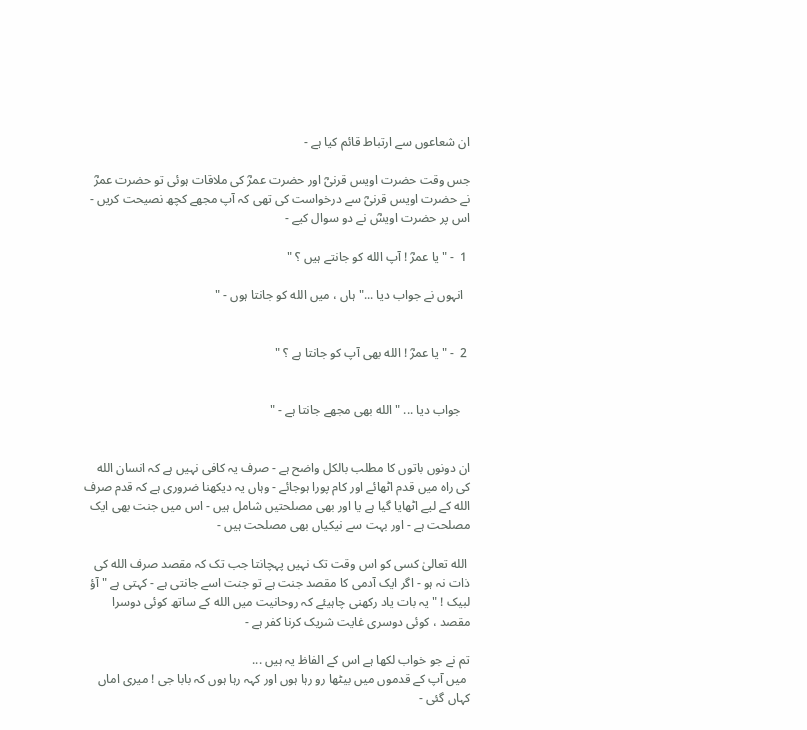ان شعاعوں سے ارتباط قائم کیا ہے -

جس وقت حضرت اویس قرنیؓ اور حضرت عمرؓ کی ملاقات ہوئی تو حضرت عمرؓ نے حضرت اویس قرنیؓ سے درخواست کی تھی کہ آپ مجھے کچھ نصیحت کریں - اس پر حضرت اویسؓ نے دو سوال کیے -

 1  - " یا عمرؓ ! آپ الله کو جانتے ہیں ؟ "

  انہوں نے جواب دیا ..." ہاں ، میں الله کو جانتا ہوں - "


 2  - " یا عمرؓ ! الله بھی آپ کو جانتا ہے ؟ "


   جواب دیا ... " الله بھی مجھے جانتا ہے - "


ان دونوں باتوں کا مطلب بالکل واضح ہے - صرف یہ کافی نہیں ہے کہ انسان الله کی راہ میں قدم اٹھائے اور کام پورا ہوجائے - وہاں یہ دیکھنا ضروری ہے کہ قدم صرف الله کے لیے اٹھایا گیا ہے یا اور بھی مصلحتیں شامل ہیں - اس میں جنت بھی ایک مصلحت ہے - اور بہت سے نیکیاں بھی مصلحت ہیں -

 الله تعالیٰ کسی کو اس وقت تک نہیں پہچانتا جب تک کہ مقصد صرف الله کی ذات نہ ہو - اگر ایک آدمی کا مقصد جنت ہے تو جنت اسے جانتی ہے - کہتی ہے " آؤ لبیک ! " یہ بات یاد رکھنی چاہیئے کہ روحانیت میں الله کے ساتھ کوئی دوسرا مقصد ، کوئی دوسری غایت شریک کرنا کفر ہے -

تم نے جو خواب لکھا ہے اس کے الفاظ یہ ہیں ...
 میں آپ کے قدموں میں بیٹھا رو رہا ہوں اور کہہ رہا ہوں کہ بابا جی ! میری اماں کہاں گئی -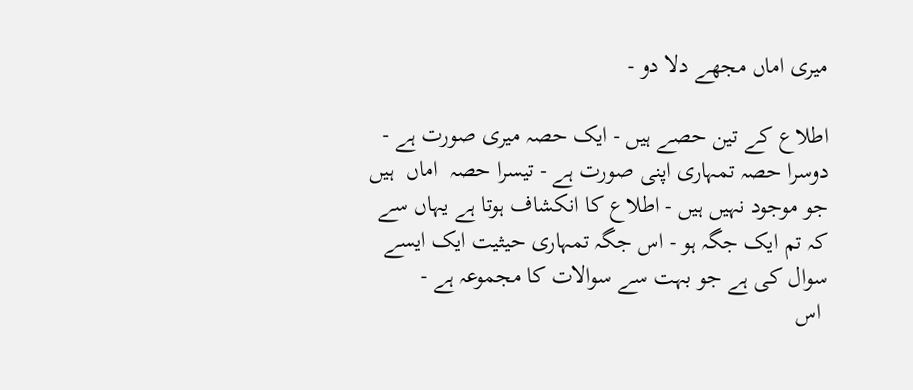میری اماں مجھے دلا دو -

اطلاع کے تین حصے ہیں - ایک حصہ میری صورت ہے - دوسرا حصہ تمہاری اپنی صورت ہے - تیسرا حصہ  اماں  ہیں جو موجود نہیں ہیں - اطلاع کا انکشاف ہوتا ہے یہاں سے کہ تم ایک جگہ ہو - اس جگہ تمہاری حیثیت ایک ایسے سوال کی ہے جو بہت سے سوالات کا مجموعہ ہے -
 اس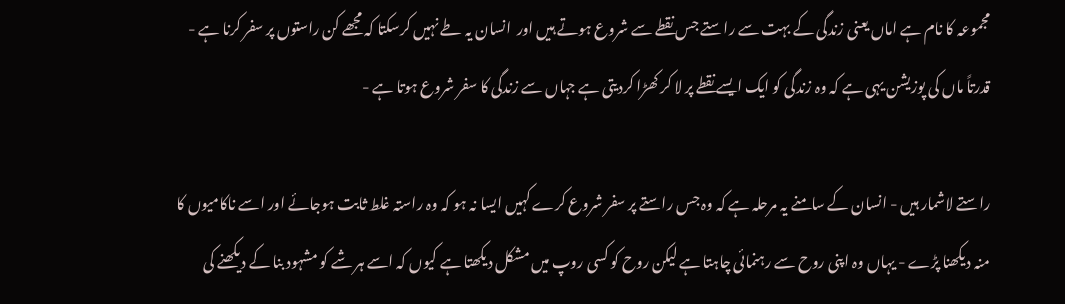مجموعہ کا نام ہے اماں یعنی زندگی کے بہت سے راستے جس نقطے سے شروع ہوتے ہیں اور  انسان یہ طے نہیں کرسکتا کہ مجھے کن راستوں پر سفر کرنا ہے - قدرتاً ماں کی پوزیشن یہی ہے کہ وہ زندگی کو ایک ایسے نقطے پر لا کر کھڑا کردیتی ہے جہاں سے زندگی کا سفر شروع ہوتا ہے -

راستے لاشمار ہیں - انسان کے سامنے یہ مرحلہ ہے کہ وہ جس راستے پر سفر شروع کرے کہیں ایسا نہ ہو کہ وہ راستہ غلط ثابت ہوجائے اور اسے ناکامیوں کا منہ دیکھنا پڑے - یہاں وہ اپنی روح سے رہنمائی چاہتا ہے لیکن روح کو کسی روپ میں مشکل دیکھتا ہے کیوں کہ اسے ہر شے کو مشہود بنا کے دیکھنے کی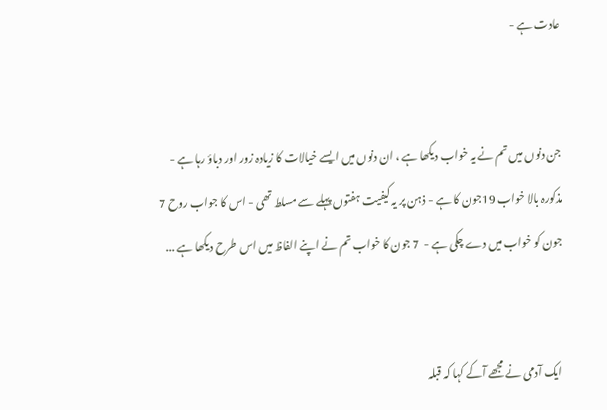عادت ہے -


جن دنوں میں تم نے یہ خواب دیکھا ہے ، ان دنوں میں ایسے خیالات کا زیادہ زور اور دباؤ رہا ہے - مذکورہ بالا خواب 19جون کا ہے - ذہن پر یہ کیفیت ہفتوں پہلے سے مسلط تھی - اس کا جواب روح 7 جون کو خواب میں دے چکی ہے -  7 جون کا خواب تم نے اپنے الفاظ میں اس طرح دیکھا ہے ...


 ایک آدمی نے مجھے آکے کہا کہ قبلہ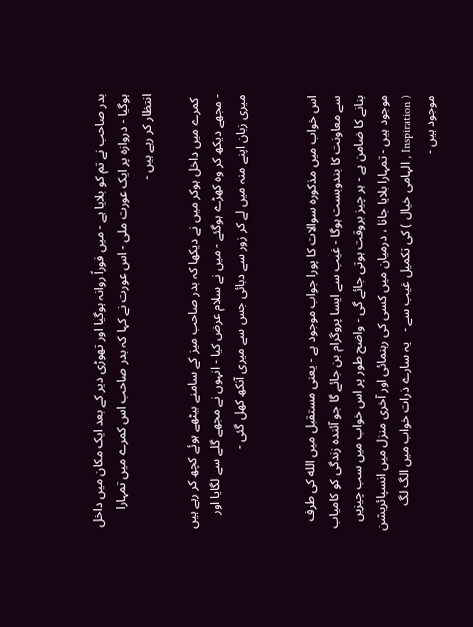بدر صاحب نے تم کو بلایا ہے - میں فوراً روانہ ہوگیا اور تھوڑی دیر کے بعد ایک مکان میں داخل ہوگیا - دروازہ پر ایک عورت ملی - اس عورت نے کہا کہ بدر صاحب اس کمرے میں تمہارا انتظار کر رہے ہیں -

 کمرے میں داخل ہوکر میں نے دیکھا کہ بدر صاحب میز کے سامنے بیٹھے ہوئے کچھ کر رہے ہیں - مجھے دیکھ کر وہ کھڑے ہوگئے - میں نے سلام عرض کیا - انہوں نے مجھے گلے سے لگایا اور میری زبان اپنے منہ میں لے کر زور سے دبائی جس سے میری آنکھ کھل گئی -


اس خواب میں مذکورہ سوالات کا پورا جواب موجود ہے - یعنی مستقبل میں الله کی طرف سے معاونت کا بندوبست ہوگا - غیب سے ایسا پروگرام بن جائے گا جو آئندہ زندگی کو کامیاب بنانے کا ضامن ہے - ہر چیز بروقت ہوتی جائے گی - واضح طور پر اس خواب میں سب چیزیں موجود ہیں - تمہارا بلایا جانا ، درمیان میں کسی کی رہنمائی اور آخری منزل میں انسپائریشن ( Inspiration , الہامی خیال ) کی تکمیل غیب سے -   یہ سارے ذرات خواب میں الگ لگ موجود ہیں -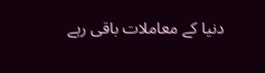دنیا کے معاملات باقی رہے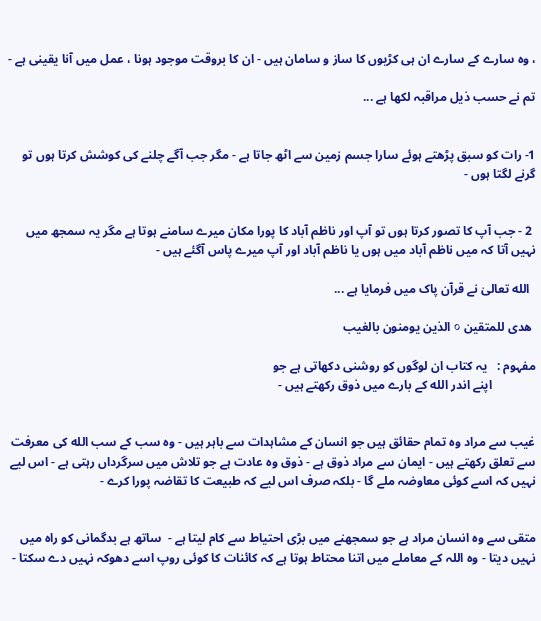، وہ سارے کے سارے ان ہی کڑیوں کا ساز و سامان ہیں - ان کا بروقت موجود ہونا ، عمل میں آنا یقینی ہے -

تم نے حسب ذیل مراقبہ لکھا ہے ...


1- رات کو سبق پڑھتے ہوئے سارا جسم زمین سے اٹھ جاتا ہے - مگر جب آگے چلنے کی کوشش کرتا ہوں تو گرنے لگتا ہوں -


 2 - جب آپ کا تصور کرتا ہوں تو آپ اور ناظم آباد کا پورا مکان میرے سامنے ہوتا ہے مگر یہ سمجھ میں نہیں آتا کہ میں ناظم آباد میں ہوں یا ناظم آباد اور آپ میرے پاس آگئے ہیں -

  الله تعالیٰ نے قرآن پاک میں فرمایا ہے ...

 ھدی للمتقین ૦ الذین یومنون بالغیب

مفہوم :   یہ کتاب ان لوگوں کو روشنی دکھاتی ہے جو
              اپنے اندر الله کے بارے میں ذوق رکھتے ہیں -


غیب سے مراد وہ تمام حقائق ہیں جو انسان کے مشاہدات سے باہر ہیں - وہ سب کے سب الله کی معرفت سے تعلق رکھتے ہیں - ایمان سے مراد ذوق ہے - ذوق وہ عادت ہے جو تلاش میں سرگرداں رہتی ہے - اس لیے نہیں کہ اسے کوئی معاوضہ ملے گا - بلکہ صرف اس لیے کہ طبیعت کا تقاضہ پورا کرے -


متقی سے وہ انسان مراد ہے جو سمجھنے میں بڑی احتیاط سے کام لیتا ہے -  ساتھ ہے بدگمانی کو راہ میں نہیں دیتا - وہ اللہ کے معاملے میں اتنا محتاط ہوتا ہے کہ کائنات کا کوئی روپ اسے دھوکہ نہیں دے سکتا -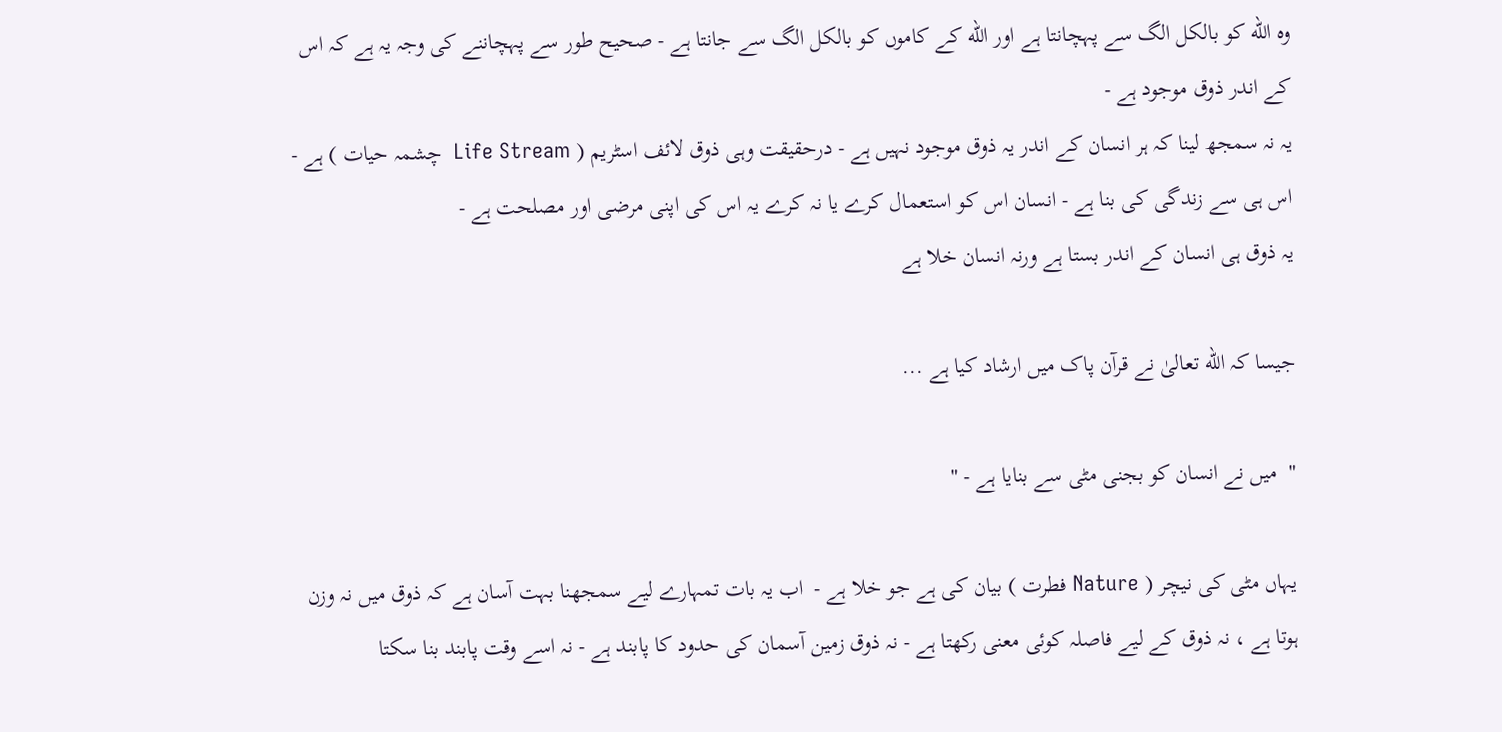وہ الله کو بالکل الگ سے پہچانتا ہے اور الله کے کاموں کو بالکل الگ سے جانتا ہے - صحیح طور سے پہچاننے کی وجہ یہ ہے کہ اس کے اندر ذوق موجود ہے -
یہ نہ سمجھ لینا کہ ہر انسان کے اندر یہ ذوق موجود نہیں ہے - درحقیقت وہی ذوق لائف اسٹریم ( Life Stream  چشمہ حیات ) ہے - اس ہی سے زندگی کی بنا ہے - انسان اس کو استعمال کرے یا نہ کرے یہ اس کی اپنی مرضی اور مصلحت ہے -
یہ ذوق ہی انسان کے اندر بستا ہے ورنہ انسان خلا ہے

جیسا کہ الله تعالیٰ نے قرآن پاک میں ارشاد کیا ہے ...

"  میں نے انسان کو بجنی مٹی سے بنایا ہے - "

یہاں مٹی کی نیچر ( Nature فطرت ) بیان کی ہے جو خلا ہے -  اب یہ بات تمہارے لیے سمجھنا بہت آسان ہے کہ ذوق میں نہ وزن ہوتا ہے ، نہ ذوق کے لیے فاصلہ کوئی معنی رکھتا ہے - نہ ذوق زمین آسمان کی حدود کا پابند ہے - نہ اسے وقت پابند بنا سکتا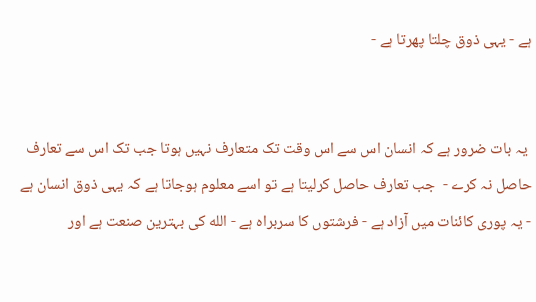ہے - یہی ذوق چلتا پھرتا ہے -


 یہ بات ضرور ہے کہ انسان اس سے اس وقت تک متعارف نہیں ہوتا جب تک اس سے تعارف حاصل نہ کرے -  جب تعارف حاصل کرلیتا ہے تو اسے معلوم ہوجاتا ہے کہ یہی ذوق انسان ہے - یہ پوری کائنات میں آزاد ہے - فرشتوں کا سربراہ ہے - الله کی بہترین صنعت ہے اور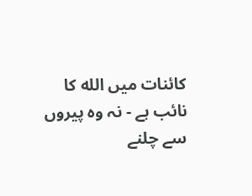کائنات میں الله کا نائب ہے - نہ وہ پیروں سے چلنے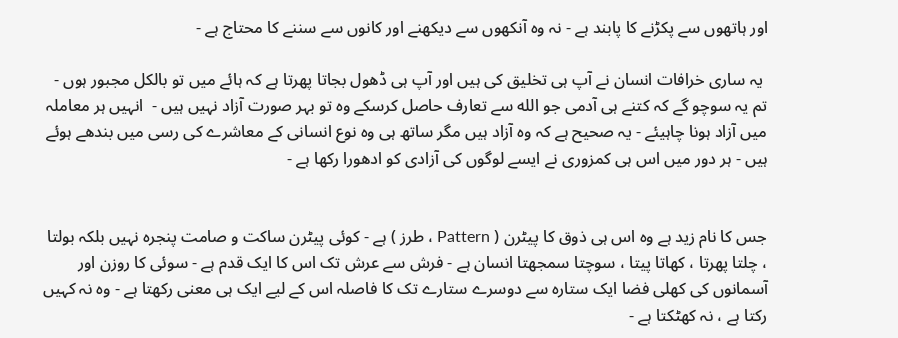اور ہاتھوں سے پکڑنے کا پابند ہے - نہ وہ آنکھوں سے دیکھنے اور کانوں سے سننے کا محتاج ہے -

 یہ ساری خرافات انسان نے آپ ہی تخلیق کی ہیں اور آپ ہی ڈھول بجاتا پھرتا ہے کہ ہائے میں تو بالکل مجبور ہوں - تم یہ سوچو گے کہ کتنے ہی آدمی جو الله سے تعارف حاصل کرسکے وہ تو بہر صورت آزاد نہیں ہیں -  انہیں ہر معاملہ میں آزاد ہونا چاہیئے - یہ صحیح ہے کہ وہ آزاد ہیں مگر ساتھ ہی وہ نوع انسانی کے معاشرے کی رسی میں بندھے ہوئے ہیں - ہر دور میں اس ہی کمزوری نے ایسے لوگوں کی آزادی کو ادھورا رکھا ہے -


جس کا نام زید ہے وہ اس ہی ذوق کا پیٹرن ( Pattern ، طرز ) ہے - کوئی پیٹرن ساکت و صامت پنجرہ نہیں بلکہ بولتا ، چلتا پھرتا ، کھاتا پیتا ، سوچتا سمجھتا انسان ہے - فرش سے عرش تک اس کا ایک قدم ہے - سوئی کا روزن اور آسمانوں کی کھلی فضا ایک ستارہ سے دوسرے ستارے تک کا فاصلہ اس کے لیے ایک ہی معنی رکھتا ہے - وہ نہ کہیں رکتا ہے ، نہ کھٹکتا ہے -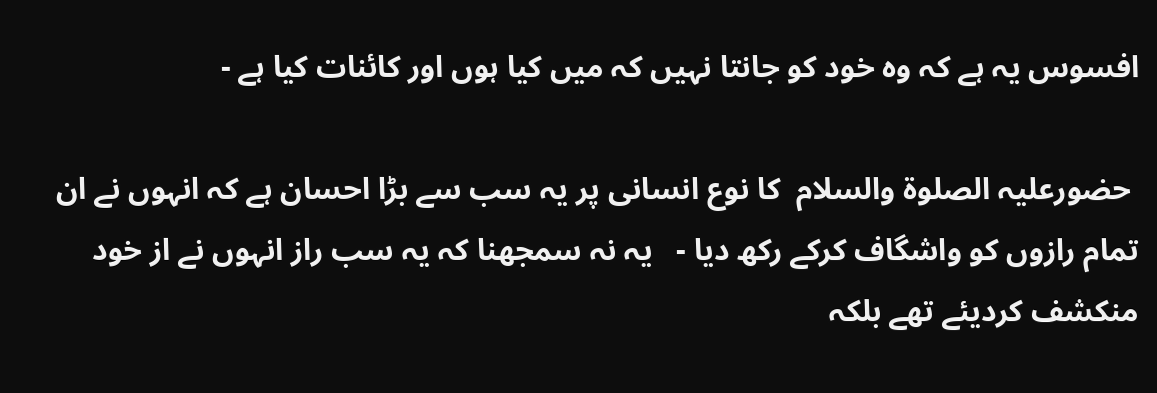افسوس یہ ہے کہ وہ خود کو جانتا نہیں کہ میں کیا ہوں اور کائنات کیا ہے -

 حضورعلیہ الصلوة والسلام  کا نوع انسانی پر یہ سب سے بڑا احسان ہے کہ انہوں نے ان تمام رازوں کو واشگاف کرکے رکھ دیا -   یہ نہ سمجھنا کہ یہ سب راز انہوں نے از خود منکشف کردیئے تھے بلکہ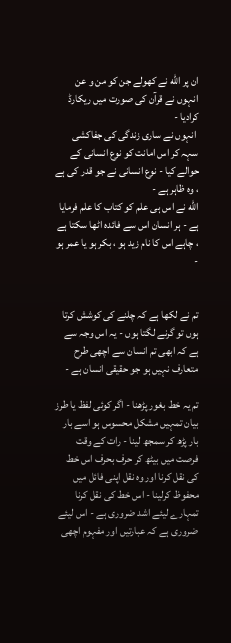ان پر الله نے کھولے جن کو من و عن انہوں نے قرآن کی صورت میں ریکارڈ کرادیا -
 انہوں نے ساری زندگی کی جفاکشی سہہ کر اس امانت کو نوع انسانی کے حوالے کیا - نوع انسانی نے جو قدر کی ہے ، وہ ظاہر ہے -
الله نے اس ہی علم کو کتاب کا علم فرمایا ہے - ہر انسان اس سے فائدہ اٹھا سکتا ہے ، چاہے اس کا نام زید ہو ، بکر ہو یا عمر ہو -


تم نے لکھا ہے کہ چلنے کی کوشش کرتا ہوں تو گرنے لگتا ہوں - یہ اس وجہ سے ہے کہ ابھی تم انسان سے اچھی طرح متعارف نہیں ہو جو حقیقی انسان ہے -

تم یہ خط بغور پڑھنا - اگر کوئی لفظ یا طرز بیان تمہیں مشکل محسوس ہو اسے بار بار پڑھ کر سمجھ لینا - رات کے وقت فرصت میں بیٹھ کر حرف بحرف اس خط کی نقل کرنا اور وہ نقل اپنی فائل میں محفوظ کرلینا - اس خط کی نقل کرنا تمہارے لیئے اشد ضروری ہے - اس لیئے ضروری ہے کہ عبارتیں اور مفہوم اچھی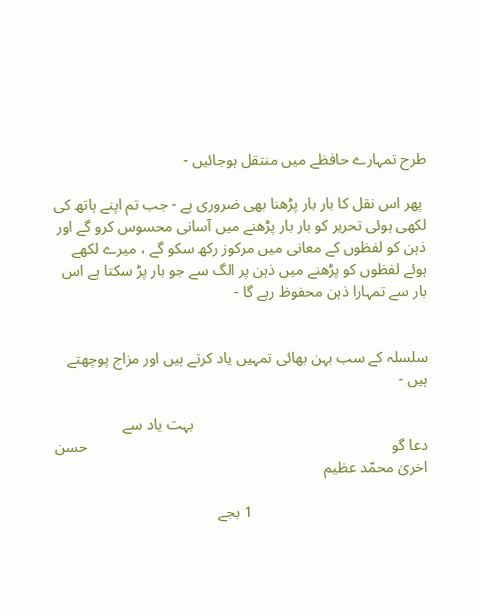طرح تمہارے حافظے میں منتقل ہوجائیں -

 پھر اس نقل کا بار بار پڑھنا بھی ضروری ہے - جب تم اپنے ہاتھ کی لکھی ہوئی تحریر کو بار بار پڑھنے میں آسانی محسوس کرو گے اور ذہن کو لفظوں کے معانی میں مرکوز رکھ سکو گے ، میرے لکھے ہوئے لفظوں کو پڑھنے میں ذہن پر الگ سے جو بار پڑ سکتا ہے اس بار سے تمہارا ذہن محفوظ رہے گا -


سلسلہ کے سب بہن بھائی تمہیں یاد کرتے ہیں اور مزاج پوچھتے ہیں -

                                                            بہت یاد سے                                                                                       دعا گو                                                                              حسن اخریٰ محمّد عظیم

                                             1 بجے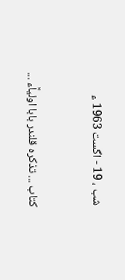شب ، 19 - اگست 1963 ء


کتاب ... تذکرہ قلندر بابا اولیاؒء ...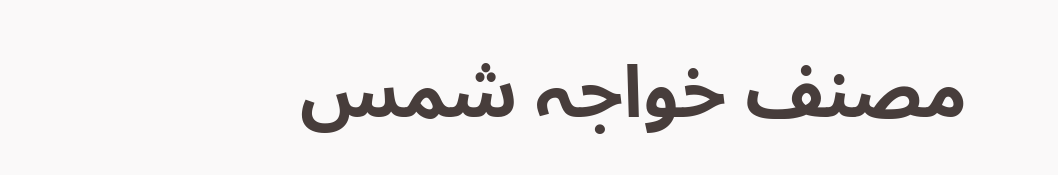مصنف خواجہ شمس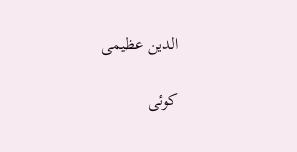الدین عظیمی

کوئی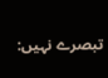تبصرے نہیں: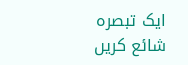ایک تبصرہ شائع کریں